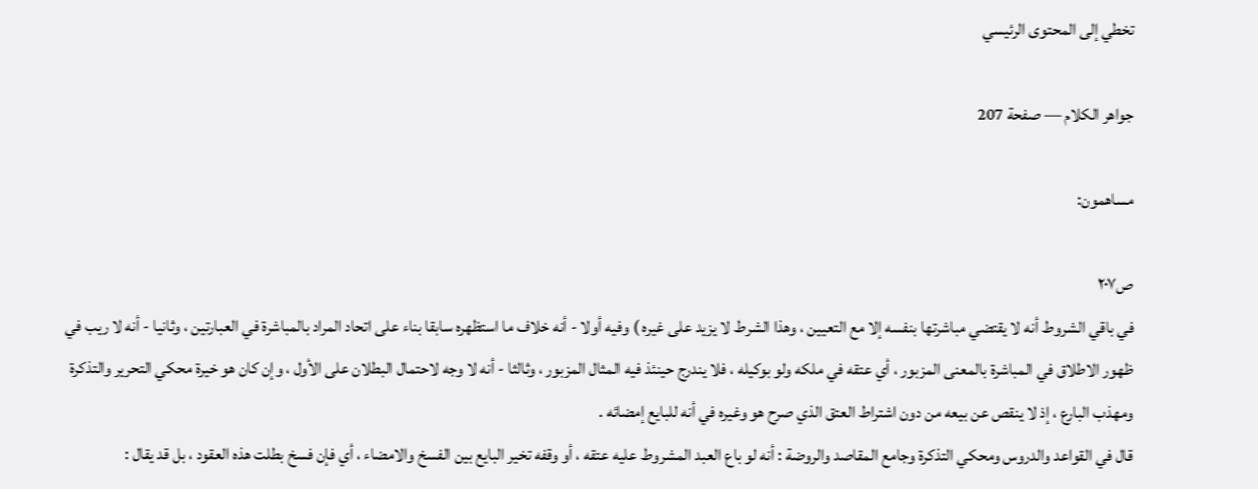تخطي إلى المحتوى الرئيسي

جواهر الكلام — صفحة 207

مساهمون:

ص٢٠٧
في باقي الشروط أنه لا يقتضي مباشرتها بنفسه إلا مع التعيين ، وهذا الشرط لا يزيد على غيره ) وفيه أولا - أنه خلاف ما استظهره سابقا بناء على اتحاد المراد بالمباشرة في العبارتين ، وثانيا - أنه لا ريب في ظهور الاطلاق في المباشرة بالمعنى المزبور ، أي عتقه في ملكه ولو بوكيله ، فلا يندرج حينئذ فيه المثال المزبور ، وثالثا - أنه لا وجه لاحتمال البطلان على الأول ، وإن كان هو خيرة محكي التحرير والتذكرة ومهذب البارع ، إذ لا ينقص عن بيعه من دون اشتراط العتق الذي صرح هو وغيره في أنه للبايع إمضائه .
قال في القواعد والدروس ومحكي التذكرة وجامع المقاصد والروضة : أنه لو باع العبد المشروط عليه عتقه ، أو وقفه تخير البايع بين الفسخ والامضاء ، أي فإن فسخ بطلت هذه العقود ، بل قد يقال :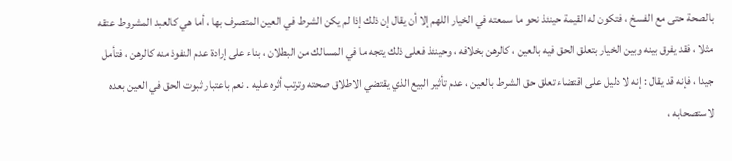بالصحة حتى مع الفسخ ، فتكون له القيمة حينئذ نحو ما سمعته في الخيار اللهم إلا أن يقال إن ذلك إذا لم يكن الشرط في العين المتصرف بها ، أما هي كالعبد المشروط عتقه مثلا ، فقد يفرق بينه وبين الخيار بتعلق الحق فيه بالعين ، كالرهن بخلافه ، وحينئذ فعلى ذلك يتجه ما في المسالك من البطلان ، بناء على إرادة عدم النفوذ منه كالرهن ، فتأمل جيدا ، فإنه قد يقال : إنه لا دليل على اقتضاء تعلق حق الشرط بالعين ، عدم تأثير البيع الذي يقتضي الاطلاق صحته وترتب أثره عليه . نعم باعتبار ثبوت الحق في العين بعده لاستصحابه ،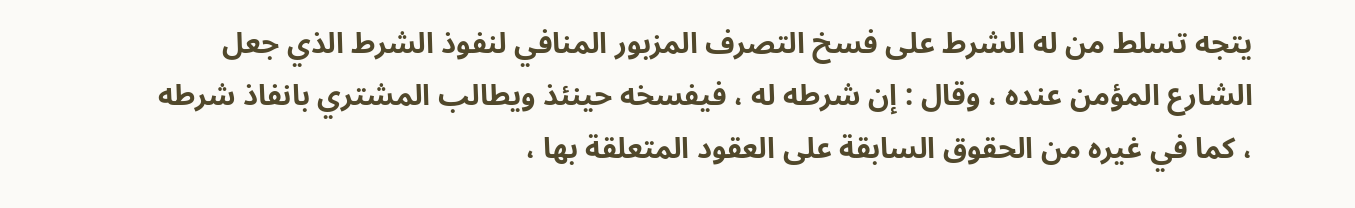يتجه تسلط من له الشرط على فسخ التصرف المزبور المنافي لنفوذ الشرط الذي جعل الشارع المؤمن عنده ، وقال : إن شرطه له ، فيفسخه حينئذ ويطالب المشتري بانفاذ شرطه ، كما في غيره من الحقوق السابقة على العقود المتعلقة بها ،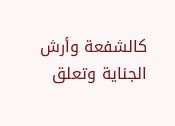كالشفعة وأرش الجناية وتعلق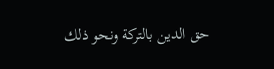حق الدين بالتركة ونحو ذلك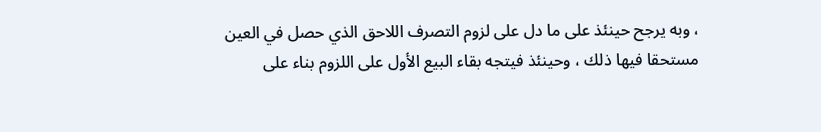، وبه يرجح حينئذ على ما دل على لزوم التصرف اللاحق الذي حصل في العين مستحقا فيها ذلك ، وحينئذ فيتجه بقاء البيع الأول على اللزوم بناء على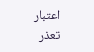اعتبار تعذر